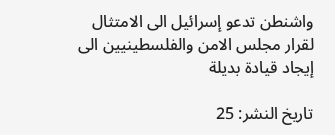واشنطن تدعو إسرائيل الى الامتثال لقرار مجلس الامن والفلسطينيين الى إيجاد قيادة بديلة

تاريخ النشر: 25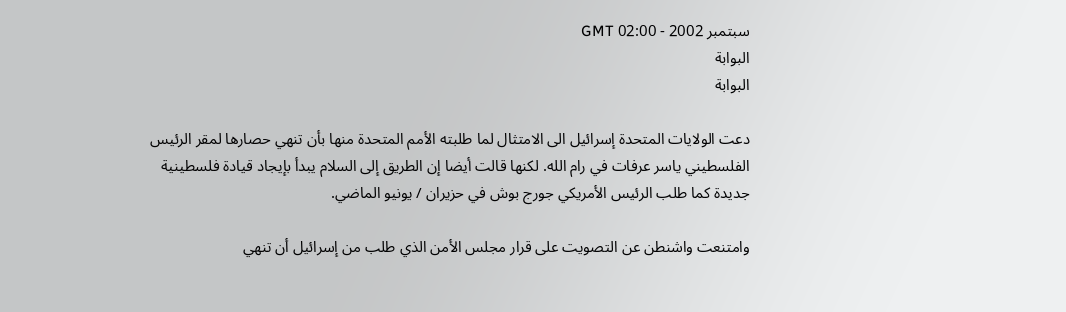سبتمبر 2002 - 02:00 GMT
البوابة
البوابة

دعت الولايات المتحدة إسرائيل الى الامتثال لما طلبته الأمم المتحدة منها بأن تنهي حصارها لمقر الرئيس الفلسطيني ياسر عرفات في رام الله. لكنها قالت أيضا إن الطريق إلى السلام يبدأ بإيجاد قيادة فلسطينية جديدة كما طلب الرئيس الأمريكي جورج بوش في حزيران / يونيو الماضي.

وامتنعت واشنطن عن التصويت على قرار مجلس الأمن الذي طلب من إسرائيل أن تنهي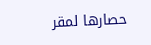حصارها لمقر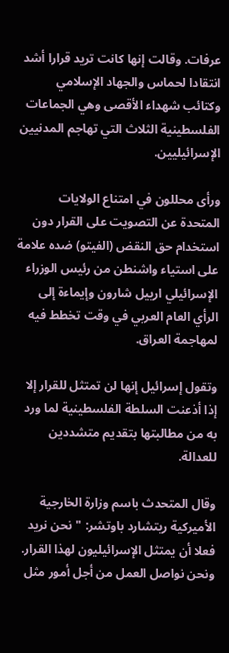عرفات. وقالت إنها كانت تريد قرارا أشد انتقادا لحماس والجهاد الإسلامي وكتائب شهداء الأقصى وهي الجماعات الفلسطينية الثلاث التي تهاجم المدنيين الإسرائيليين.

ورأى محللون في امتناع الولايات المتحدة عن التصويت على القرار دون استخدام حق النقض (الفيتو) ضده علامة على استياء واشنطن من رئيس الوزراء الإسرائيلي ارييل شارون وإيماءة إلى الرأي العام العربي في وقت تخطط فيه لمهاجمة العراق.

وتقول إسرائيل إنها لن تمتثل للقرار إلا إذا أذعنت السلطة الفلسطينية لما ورد به من مطالبتها بتقديم متشددين للعدالة.

وقال المتحدث باسم وزارة الخارجية الأميركية ريتشارد باوتشر: "نحن نريد فعلا أن يمتثل الإسرائيليون لهذا القرار. ونحن نواصل العمل من أجل أمور مثل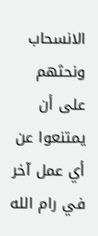الانسحاب ونحثهم على أن يمتنعوا عن أي عمل آخر في رام الله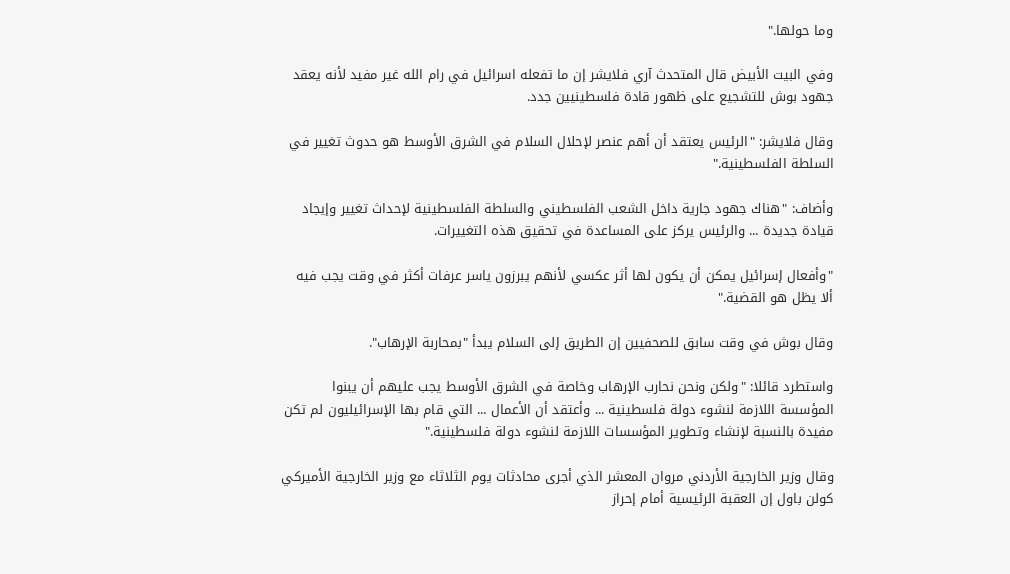وما حولها."

وفي البيت الأبيض قال المتحدث آري فلايشر إن ما تفعله اسرائيل في رام الله غير مفيد لأنه يعقد جهود بوش للتشجيع على ظهور قادة فلسطينيين جدد.

وقال فلايشر: "الرئيس يعتقد أن أهم عنصر لإحلال السلام في الشرق الأوسط هو حدوث تغيير في السلطة الفلسطينية."

وأضاف: "هناك جهود جارية داخل الشعب الفلسطيني والسلطة الفلسطينية لإحداث تغيير وإيجاد قيادة جديدة ... والرئيس يركز على المساعدة في تحقيق هذه التغييرات.

"وأفعال إسرائيل يمكن أن يكون لها أثر عكسي لأنهم يبرزون ياسر عرفات أكثر في وقت يجب فيه ألا يظل هو القضية."

وقال بوش في وقت سابق للصحفيين إن الطريق إلى السلام يبدأ "بمحاربة الإرهاب".

واستطرد قائلا: "ولكن ونحن نحارب الإرهاب وخاصة في الشرق الأوسط يجب عليهم أن يبنوا المؤسسة اللازمة لنشوء دولة فلسطينية ... وأعتقد أن الأعمال ... التي قام بها الإسرائيليون لم تكن مفيدة بالنسبة لإنشاء وتطوير المؤسسات اللازمة لنشوء دولة فلسطينية."

وقال وزير الخارجية الأردني مروان المعشر الذي أجرى محادثات يوم الثلاثاء مع وزير الخارجية الأميركي كولن باول إن العقبة الرئيسية أمام إحراز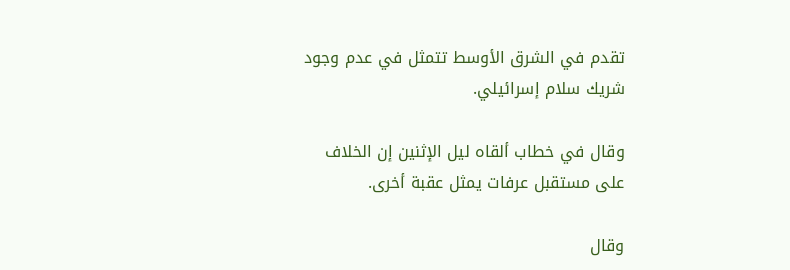تقدم في الشرق الأوسط تتمثل في عدم وجود شريك سلام إسرائيلي.

وقال في خطاب ألقاه ليل الإثنين إن الخلاف على مستقبل عرفات يمثل عقبة أخرى.

وقال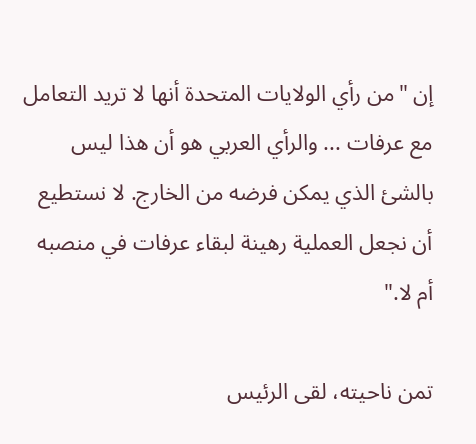إن "من رأي الولايات المتحدة أنها لا تريد التعامل مع عرفات ... والرأي العربي هو أن هذا ليس بالشئ الذي يمكن فرضه من الخارج. لا نستطيع أن نجعل العملية رهينة لبقاء عرفات في منصبه أم لا."

تمن ناحيته، لقى الرئيس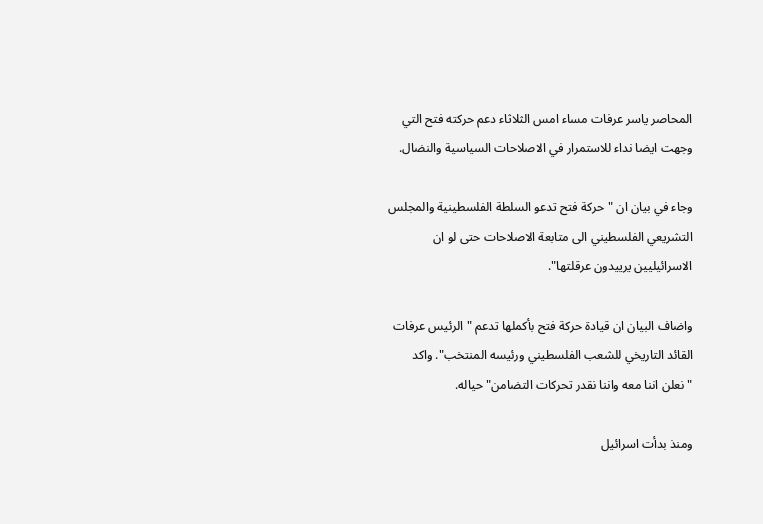المحاصر ياسر عرفات مساء امس الثلاثاء دعم حركته فتح التي وجهت ايضا نداء للاستمرار في الاصلاحات السياسية والنضال.

وجاء في بيان ان "حركة فتح تدعو السلطة الفلسطينية والمجلس التشريعي الفلسطيني الى متابعة الاصلاحات حتى لو ان الاسرائيليين يرييدون عرقلتها".

واضاف البيان ان قيادة حركة فتح بأكملها تدعم "الرئيس عرفات القائد التاريخي للشعب الفلسطيني ورئيسه المنتخب". واكد "نعلن اننا معه واننا نقدر تحركات التضامن" حياله.

ومنذ بدأت اسرائيل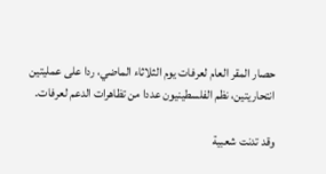حصار المقر العام لعرفات يوم الثلاثاء الماضي، ردا على عمليتين انتحاريتين، نظم الفلسطينيون عددا من تظاهرات الدعم لعرفات.

وقد تدنت شعبية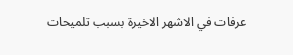عرفات في الاشهر الاخيرة بسبب تلميحات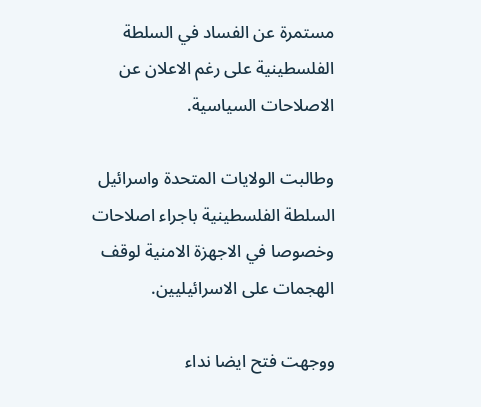مستمرة عن الفساد في السلطة الفلسطينية على رغم الاعلان عن الاصلاحات السياسية.

وطالبت الولايات المتحدة واسرائيل السلطة الفلسطينية باجراء اصلاحات وخصوصا في الاجهزة الامنية لوقف الهجمات على الاسرائيليين.

ووجهت فتح ايضا نداء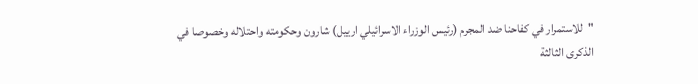"للاستمرار في كفاحنا ضد المجرم (رئيس الوزراء الاسرائيلي ارييل) شارون وحكومته واحتلاله وخصوصا في الذكرى الثالثة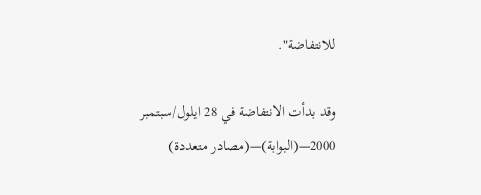للانتفاضة".

وقد بدأت الانتفاضة في 28 ايلول/سبتمبر 2000—(البوابة)—(مصادر متعددة)